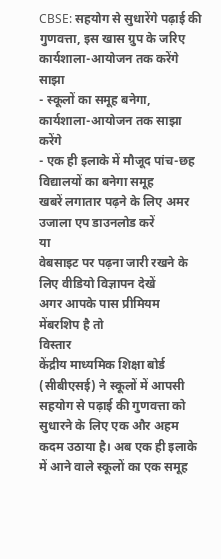CBSE: सहयोग से सुधारेंगे पढ़ाई की गुणवत्ता, इस खास ग्रुप के जरिए कार्यशाला-आयोजन तक करेंगे साझा
- स्कूलों का समूह बनेगा, कार्यशाला-आयोजन तक साझा करेंगे
- एक ही इलाके में मौजूद पांच-छह विद्यालयों का बनेगा समूह
खबरें लगातार पढ़ने के लिए अमर उजाला एप डाउनलोड करें
या
वेबसाइट पर पढ़ना जारी रखने के लिए वीडियो विज्ञापन देखें
अगर आपके पास प्रीमियम मेंबरशिप है तो
विस्तार
केंद्रीय माध्यमिक शिक्षा बोर्ड (सीबीएसई) ने स्कूलों में आपसी सहयोग से पढ़ाई की गुणवत्ता को सुधारने के लिए एक और अहम कदम उठाया है। अब एक ही इलाके में आने वाले स्कूलों का एक समूह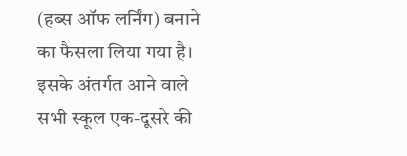(हब्स ऑफ लर्निंग) बनाने का फैसला लिया गया है।
इसके अंतर्गत आने वाले सभी स्कूल एक-दूसरे की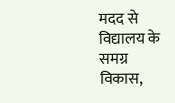मदद से विद्यालय के समग्र विकास,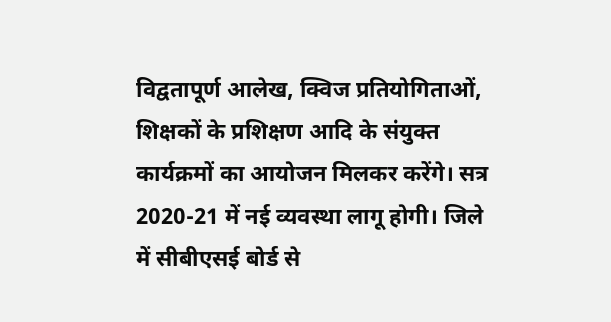विद्वतापूर्ण आलेख, क्विज प्रतियोगिताओं, शिक्षकों के प्रशिक्षण आदि के संयुक्त कार्यक्रमों का आयोजन मिलकर करेंगे। सत्र 2020-21 में नई व्यवस्था लागू होगी। जिले में सीबीएसई बोर्ड से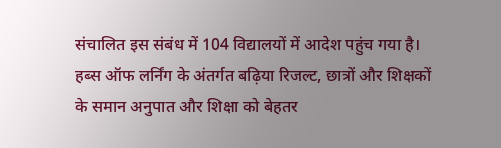संचालित इस संबंध में 104 विद्यालयों में आदेश पहुंच गया है।
हब्स ऑफ लर्निंग के अंतर्गत बढ़िया रिजल्ट, छात्रों और शिक्षकों के समान अनुपात और शिक्षा को बेहतर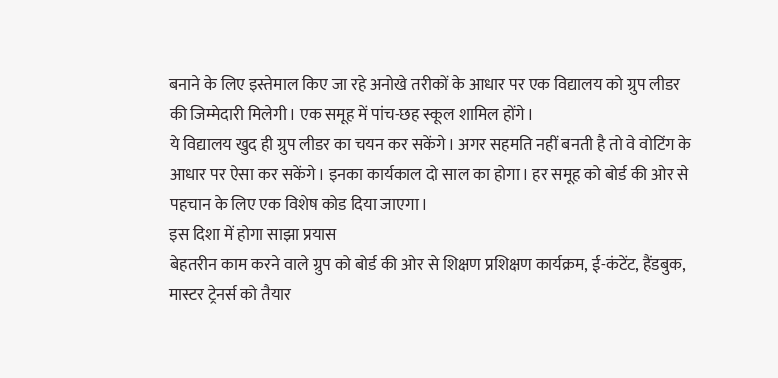बनाने के लिए इस्तेमाल किए जा रहे अनोखे तरीकों के आधार पर एक विद्यालय को ग्रुप लीडर की जिम्मेदारी मिलेगी। एक समूह में पांच-छह स्कूल शामिल होंगे।
ये विद्यालय खुद ही ग्रुप लीडर का चयन कर सकेंगे। अगर सहमति नहीं बनती है तो वे वोटिंग के आधार पर ऐसा कर सकेंगे। इनका कार्यकाल दो साल का होगा। हर समूह को बोर्ड की ओर से पहचान के लिए एक विशेष कोड दिया जाएगा।
इस दिशा में होगा साझा प्रयास
बेहतरीन काम करने वाले ग्रुप को बोर्ड की ओर से शिक्षण प्रशिक्षण कार्यक्रम, ई-कंटेंट, हैंडबुक, मास्टर ट्रेनर्स को तैयार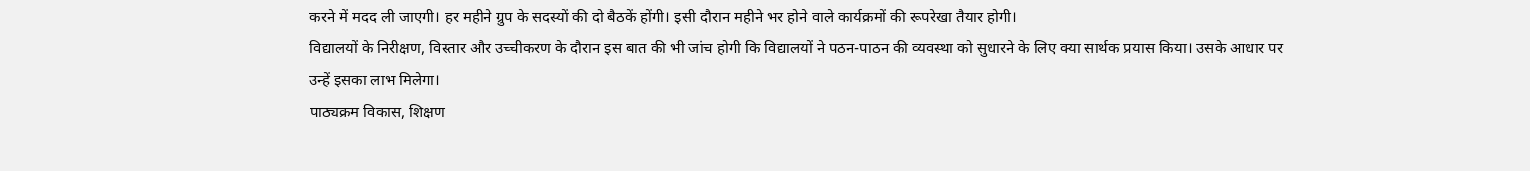करने में मदद ली जाएगी। हर महीने ग्रुप के सदस्यों की दो बैठकें होंगी। इसी दौरान महीने भर होने वाले कार्यक्रमों की रूपरेखा तैयार होगी।
विद्यालयों के निरीक्षण, विस्तार और उच्चीकरण के दौरान इस बात की भी जांच होगी कि विद्यालयों ने पठन-पाठन की व्यवस्था को सुधारने के लिए क्या सार्थक प्रयास किया। उसके आधार पर उन्हें इसका लाभ मिलेगा।
पाठ्यक्रम विकास, शिक्षण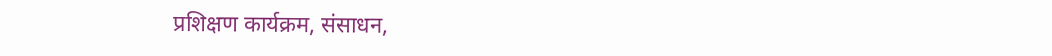प्रशिक्षण कार्यक्रम, संसाधन,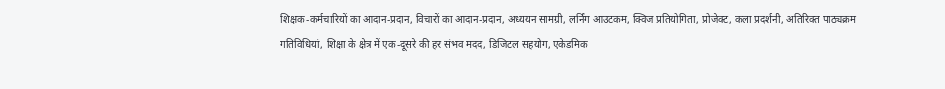शिक्षक-कर्मचारियों का आदान-प्रदान, विचारों का आदान-प्रदान, अध्ययन सामग्री, लर्निंग आउटकम, क्विज प्रतियोगिता, प्रोजेक्ट, कला प्रदर्शनी, अतिरिक्त पाठ्यक्रम गतिविधियां, शिक्षा के क्षेत्र में एक-दूसरे की हर संभव मदद, डिजिटल सहयोग, एकेडमिक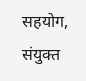सहयोग, संयुक्त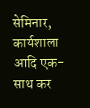सेमिनार, कार्यशाला आदि एक-साथ कर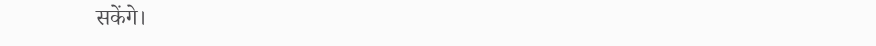सकेंगे।